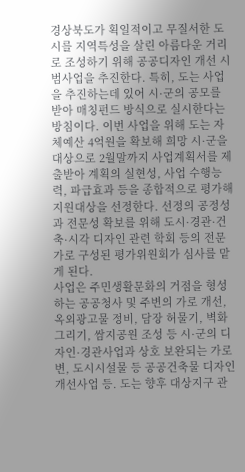경상북도가 획일적이고 무질서한 도시를 지역특성을 살린 아름다운 거리로 조성하기 위해 공공디자인 개선 시범사업을 추진한다. 특히, 도는 사업을 추진하는데 있어 시·군의 공모를 받아 매칭펀드 방식으로 실시한다는 방침이다. 이번 사업을 위해 도는 자체예산 4억원을 확보해 희망 시·군을 대상으로 2월말까지 사업계획서를 제출받아 계획의 실현성, 사업 수행능력, 파급효과 등을 종합적으로 평가해 지원대상을 선정한다. 선정의 공정성과 전문성 확보를 위해 도시·경관·건축·시각 디자인 관련 학회 등의 전문가로 구성된 평가위원회가 심사를 맡게 된다.
사업은 주민생활문화의 거점을 형성하는 공공청사 및 주변의 가로 개선, 옥외광고물 정비, 담장 허물기, 벽화그리기, 쌈지공원 조성 등 시·군의 디자인·경관사업과 상호 보완되는 가로변, 도시시설물 등 공공건축물 디자인 개선사업 등. 도는 향후 대상지구 관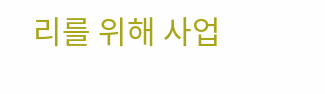리를 위해 사업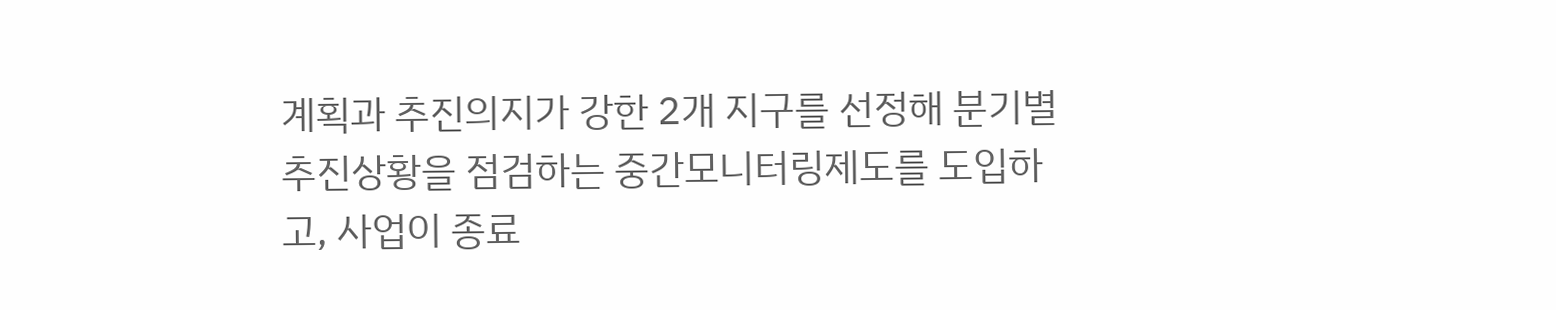계획과 추진의지가 강한 2개 지구를 선정해 분기별 추진상황을 점검하는 중간모니터링제도를 도입하고, 사업이 종료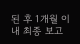된 후 1개월 이내 최종 보고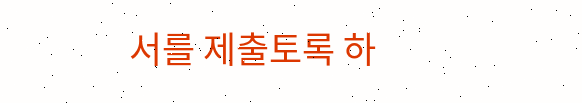서를 제출토록 하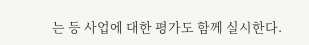는 등 사업에 대한 평가도 함께 실시한다.